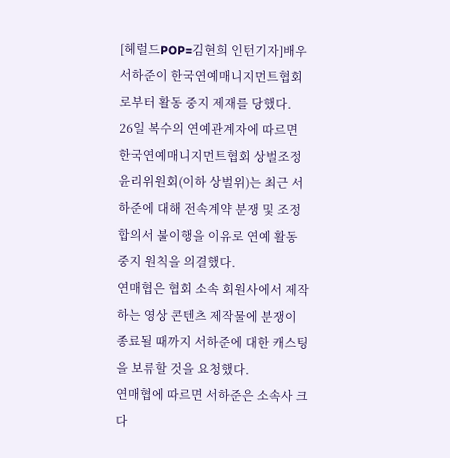[헤럴드POP=김현희 인턴기자]배우 서하준이 한국연예매니지먼트협회로부터 활동 중지 제재를 당했다.
26일 복수의 연예관계자에 따르면 한국연예매니지먼트협회 상벌조정윤리위원회(이하 상벌위)는 최근 서하준에 대해 전속계약 분쟁 및 조정 합의서 불이행을 이유로 연예 활동 중지 원칙을 의결했다.
연매협은 협회 소속 회원사에서 제작하는 영상 콘텐츠 제작물에 분쟁이 종료될 때까지 서하준에 대한 캐스팅을 보류할 것을 요청했다.
연매협에 따르면 서하준은 소속사 크다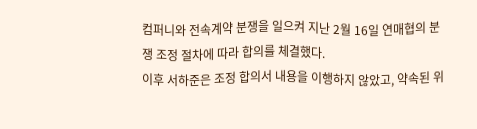컴퍼니와 전속계약 분쟁을 일으켜 지난 2월 16일 연매협의 분쟁 조정 절차에 따라 합의를 체결했다.
이후 서하준은 조정 합의서 내용을 이행하지 않았고, 약속된 위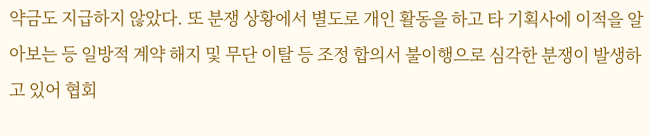약금도 지급하지 않았다. 또 분쟁 상황에서 별도로 개인 활동을 하고 타 기획사에 이적을 알아보는 등 일방적 계약 해지 및 무단 이탈 등 조정 합의서 불이행으로 심각한 분쟁이 발생하고 있어 협회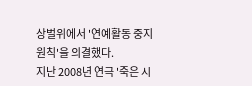상벌위에서 '연예활동 중지 원칙'을 의결했다.
지난 2008년 연극 '죽은 시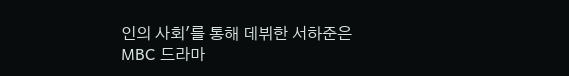인의 사회'를 통해 데뷔한 서하준은 MBC 드라마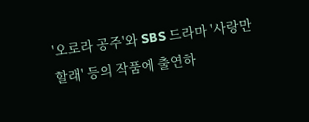'오로라 공주'와 SBS 드라마 '사랑만 할래' 등의 작품에 출연하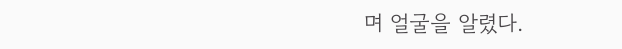며 얼굴을 알렸다.